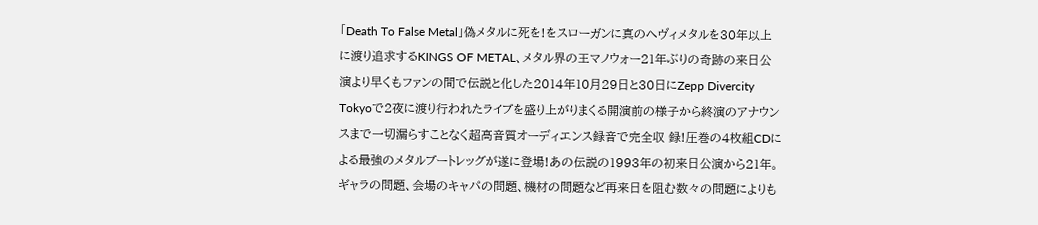「Death To False Metal」偽メタルに死を!をスローガンに真のへヴィメタルを30年以上に渡り追求するKINGS OF METAL、メタル界の王マノウォー21年ぶりの奇跡の来日公演より早くもファンの間で伝説と化した2014年10月29日と30日にZepp Divercity Tokyoで2夜に渡り行われたライブを盛り上がりまくる開演前の様子から終演のアナウンスまで一切漏らすことなく超高音質オーディエンス録音で完全収 録!圧巻の4枚組CDによる最強のメタルブートレッグが遂に登場!あの伝説の1993年の初来日公演から21年。ギャラの問題、会場のキャパの問題、機材の問題など再来日を阻む数々の問題によりも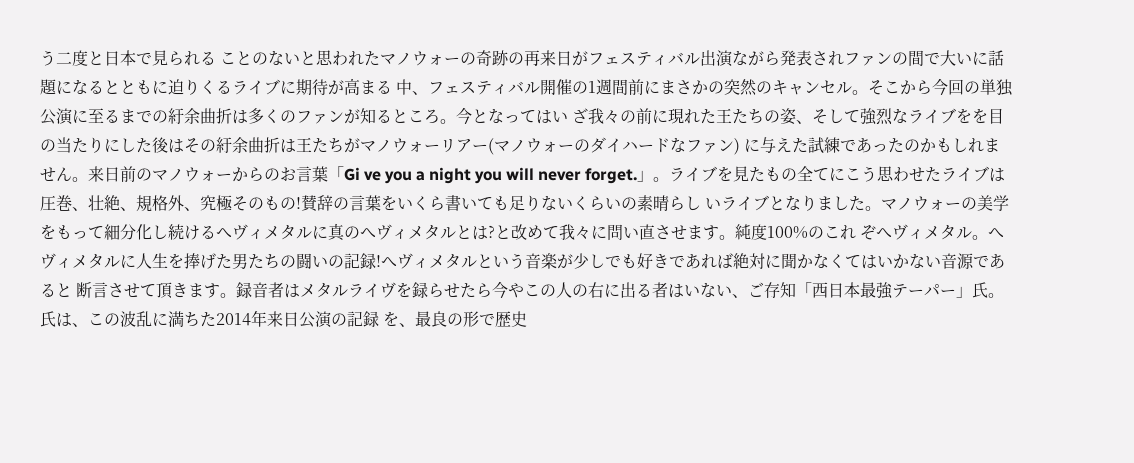う二度と日本で見られる ことのないと思われたマノウォーの奇跡の再来日がフェスティバル出演ながら発表されファンの間で大いに話題になるとともに迫りくるライブに期待が高まる 中、フェスティバル開催の1週間前にまさかの突然のキャンセル。そこから今回の単独公演に至るまでの紆余曲折は多くのファンが知るところ。今となってはい ざ我々の前に現れた王たちの姿、そして強烈なライブをを目の当たりにした後はその紆余曲折は王たちがマノウォーリアー(マノウォーのダイハードなファン) に与えた試練であったのかもしれません。来日前のマノウォーからのお言葉「Gi ve you a night you will never forget.」。ライブを見たもの全てにこう思わせたライブは圧巻、壮絶、規格外、究極そのもの!賛辞の言葉をいくら書いても足りないくらいの素晴らし いライブとなりました。マノウォーの美学をもって細分化し続けるへヴィメタルに真のへヴィメタルとは?と改めて我々に問い直させます。純度100%のこれ ぞへヴィメタル。へヴィメタルに人生を捧げた男たちの闘いの記録!へヴィメタルという音楽が少しでも好きであれば絶対に聞かなくてはいかない音源であると 断言させて頂きます。録音者はメタルライヴを録らせたら今やこの人の右に出る者はいない、ご存知「西日本最強テーパー」氏。氏は、この波乱に満ちた2014年来日公演の記録 を、最良の形で歴史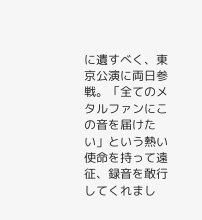に遺すべく、東京公演に両日参戦。「全てのメタルファンにこの音を届けたい」という熱い使命を持って遠征、録音を敢行してくれまし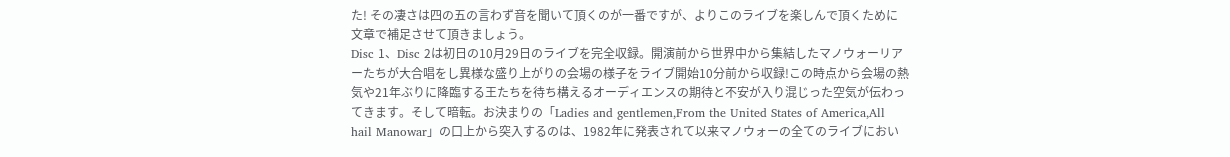た! その凄さは四の五の言わず音を聞いて頂くのが一番ですが、よりこのライブを楽しんで頂くために文章で補足させて頂きましょう。
Disc 1、Disc 2は初日の10月29日のライブを完全収録。開演前から世界中から集結したマノウォーリアーたちが大合唱をし異様な盛り上がりの会場の様子をライブ開始10分前から収録!この時点から会場の熱気や21年ぶりに降臨する王たちを待ち構えるオーディエンスの期待と不安が入り混じった空気が伝わってきます。そして暗転。お決まりの「Ladies and gentlemen,From the United States of America,All hail Manowar」の口上から突入するのは、1982年に発表されて以来マノウォーの全てのライブにおい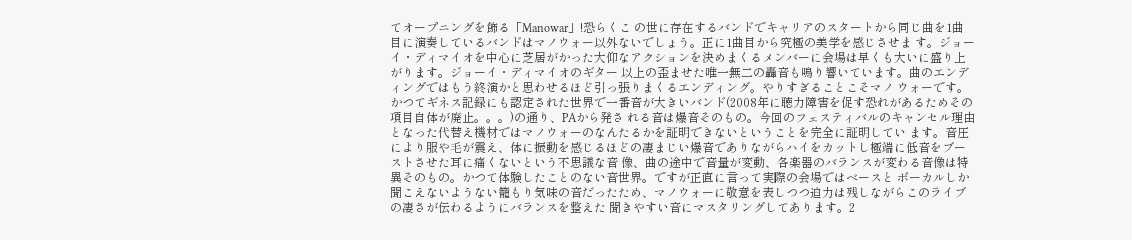てオープニングを飾る「Manowar」!恐らくこ の世に存在するバンドでキャリアのスタートから同じ曲を1曲目に演奏しているバンドはマノウォー以外ないでしょう。正に1曲目から究極の美学を感じさせま す。ジョーイ・ディマイオを中心に芝居がかった大仰なアクションを決めまくるメンバーに会場は早くも大いに盛り上がります。ジョーイ・ディマイオのギター 以上の歪ませた唯一無二の轟音も鳴り響いています。曲のエンディングではもう終演かと思わせるほど引っ張りまくるエンディング。やりすぎることこそマノ ウォーです。かつてギネス記録にも認定された世界で一番音が大きいバンド(2008年に聴力障害を促す恐れがあるためその項目自体が廃止。。。)の通り、PAから発さ れる音は爆音そのもの。今回のフェスティバルのキャンセル理由となった代替え機材ではマノウォーのなんたるかを証明できないということを完全に証明してい ます。音圧により服や毛が震え、体に振動を感じるほどの凄まじい爆音でありながらハイをカットし極端に低音をブーストさせた耳に痛くないという不思議な音 像、曲の途中で音量が変動、各楽器のバランスが変わる音像は特異そのもの。かつて体験したことのない音世界。ですが正直に言って実際の会場ではベースと ボーカルしか聞こえないようない籠もり気味の音だったため、マノウォーに敬意を表しつつ迫力は残しながらこのライブの凄さが伝わるようにバランスを整えた 聞きやすい音にマスタリングしてあります。2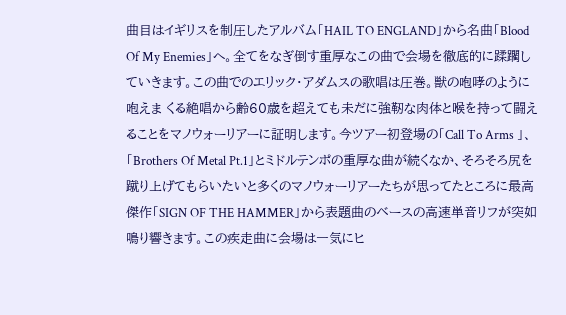曲目はイギリスを制圧したアルバム「HAIL TO ENGLAND」から名曲「Blood Of My Enemies」へ。全てをなぎ倒す重厚なこの曲で会場を徹底的に蹂躙していきます。この曲でのエリック・アダムスの歌唱は圧巻。獣の咆哮のように咆えま くる絶唱から齢60歳を超えても未だに強靭な肉体と喉を持って闘えることをマノウォーリアーに証明します。今ツアー初登場の「Call To Arms 」、「Brothers Of Metal Pt.1」とミドルテンポの重厚な曲が続くなか、そろそろ尻を蹴り上げてもらいたいと多くのマノウォーリアーたちが思ってたところに最高傑作「SIGN OF THE HAMMER」から表題曲のベースの高速単音リフが突如鳴り響きます。この疾走曲に会場は一気にヒ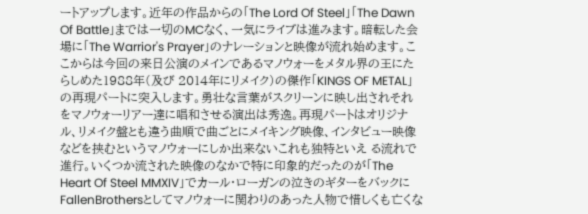ートアップします。近年の作品からの「The Lord Of Steel」「The Dawn Of Battle」までは一切のMCなく、一気にライブは進みます。暗転した会場に「The Warrior's Prayer」のナレーションと映像が流れ始めます。ここからは今回の来日公演のメインであるマノウォーをメタル界の王にたらしめた1988年(及び 2014年にリメイク)の傑作「KINGS OF METAL」の再現パートに突入します。勇壮な言葉がスクリーンに映し出されそれをマノウォーリアー達に唱和させる演出は秀逸。再現パートはオリジナル、リメイク盤とも違う曲順で曲ごとにメイキング映像、インタビュー映像などを挟むというマノウォーにしか出来ないこれも独特といえ る流れで進行。いくつか流された映像のなかで特に印象的だったのが「The Heart Of Steel MMXIV」でカール・ローガンの泣きのギターをバックにFallenBrothersとしてマノウォーに関わりのあった人物で惜しくも亡くな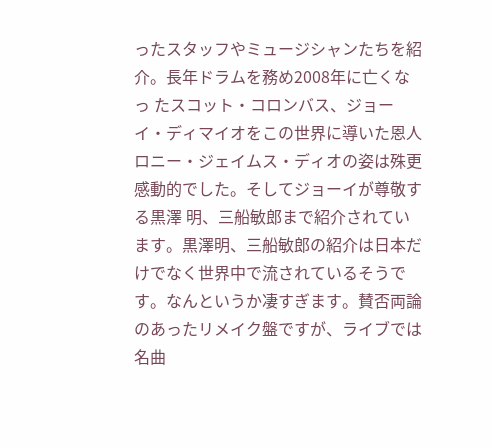ったスタッフやミュージシャンたちを紹介。長年ドラムを務め2008年に亡くなっ たスコット・コロンバス、ジョーイ・ディマイオをこの世界に導いた恩人ロニー・ジェイムス・ディオの姿は殊更感動的でした。そしてジョーイが尊敬する黒澤 明、三船敏郎まで紹介されています。黒澤明、三船敏郎の紹介は日本だけでなく世界中で流されているそうです。なんというか凄すぎます。賛否両論のあったリメイク盤ですが、ライブでは名曲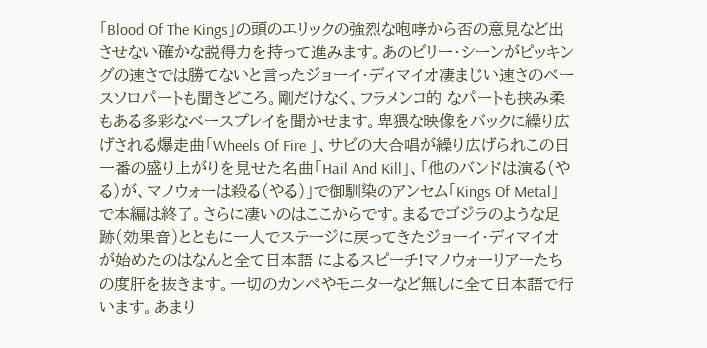「Blood Of The Kings」の頭のエリックの強烈な咆哮から否の意見など出させない確かな説得力を持って進みます。あのビリー・シーンがピッキングの速さでは勝てないと言ったジョーイ・ディマイオ凄まじい速さのベースソロパートも聞きどころ。剛だけなく、フラメンコ的 なパートも挟み柔もある多彩なベースプレイを聞かせます。卑猥な映像をバックに繰り広げされる爆走曲「Wheels Of Fire 」、サビの大合唱が繰り広げられこの日一番の盛り上がりを見せた名曲「Hail And Kill」、「他のバンドは演る(やる)が、マノウォーは殺る(やる)」で御馴染のアンセム「Kings Of Metal」で本編は終了。さらに凄いのはここからです。まるでゴジラのような足跡(効果音)とともに一人でステージに戻ってきたジョーイ・ディマイオが始めたのはなんと全て日本語 によるスピーチ!マノウォーリアーたちの度肝を抜きます。一切のカンペやモニターなど無しに全て日本語で行います。あまり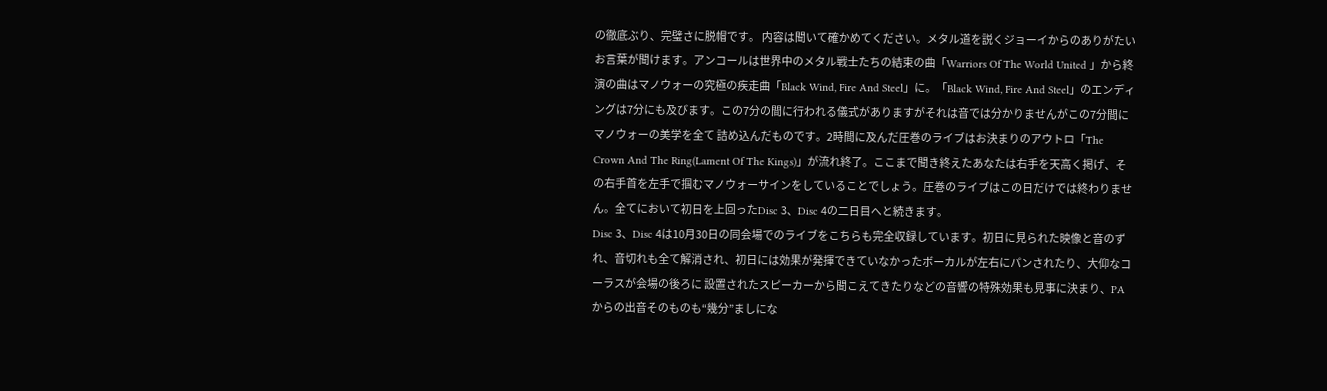の徹底ぶり、完璧さに脱帽です。 内容は聞いて確かめてください。メタル道を説くジョーイからのありがたいお言葉が聞けます。アンコールは世界中のメタル戦士たちの結束の曲「Warriors Of The World United 」から終演の曲はマノウォーの究極の疾走曲「Black Wind, Fire And Steel」に。「Black Wind, Fire And Steel」のエンディングは7分にも及びます。この7分の間に行われる儀式がありますがそれは音では分かりませんがこの7分間にマノウォーの美学を全て 詰め込んだものです。2時間に及んだ圧巻のライブはお決まりのアウトロ「The Crown And The Ring(Lament Of The Kings)」が流れ終了。ここまで聞き終えたあなたは右手を天高く掲げ、その右手首を左手で掴むマノウォーサインをしていることでしょう。圧巻のライブはこの日だけでは終わりません。全てにおいて初日を上回ったDisc 3、Disc 4の二日目へと続きます。
Disc 3、Disc 4は10月30日の同会場でのライブをこちらも完全収録しています。初日に見られた映像と音のずれ、音切れも全て解消され、初日には効果が発揮できていなかったボーカルが左右にパンされたり、大仰なコーラスが会場の後ろに 設置されたスピーカーから聞こえてきたりなどの音響の特殊効果も見事に決まり、PAからの出音そのものも“幾分”ましにな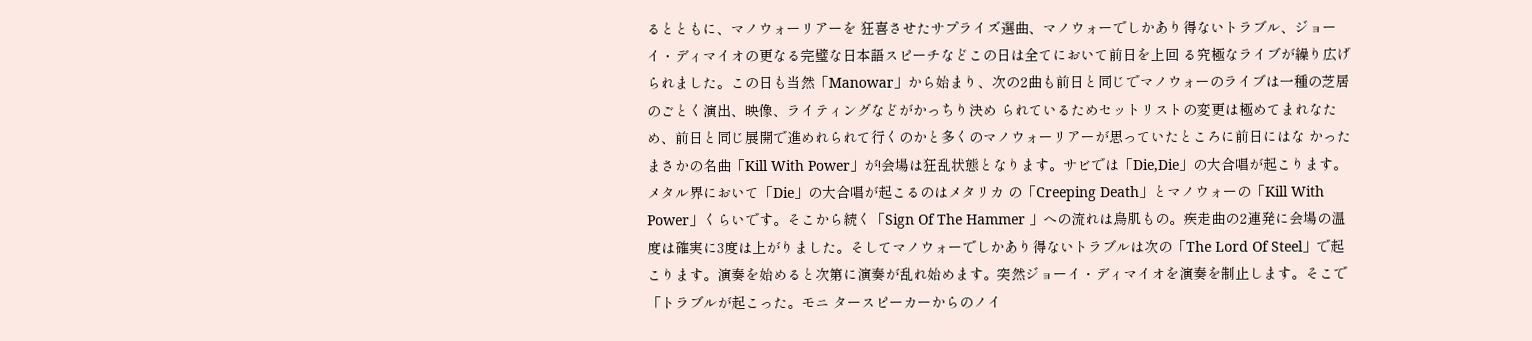るとともに、マノウォーリアーを 狂喜させたサプライズ選曲、マノウォーでしかあり得ないトラブル、ジョーイ・ディマイオの更なる完璧な日本語スピーチなどこの日は全てにおいて前日を上回 る究極なライブが繰り広げられました。この日も当然「Manowar」から始まり、次の2曲も前日と同じでマノウォーのライブは一種の芝居のごとく演出、映像、ライティングなどがかっちり決め られているためセットリストの変更は極めてまれなため、前日と同じ展開で進めれられて行くのかと多くのマノウォーリアーが思っていたところに前日にはな かったまさかの名曲「Kill With Power」が!会場は狂乱状態となります。サビでは「Die,Die」の大合唱が起こります。メタル界において「Die」の大合唱が起こるのはメタリカ の「Creeping Death」とマノウォーの「Kill With Power」くらいです。そこから続く「Sign Of The Hammer 」への流れは鳥肌もの。疾走曲の2連発に会場の温度は確実に3度は上がりました。そしてマノウォーでしかあり得ないトラブルは次の「The Lord Of Steel」で起こります。演奏を始めると次第に演奏が乱れ始めます。突然ジョーイ・ディマイオを演奏を制止します。そこで「トラブルが起こった。モニ タースピーカーからのノイ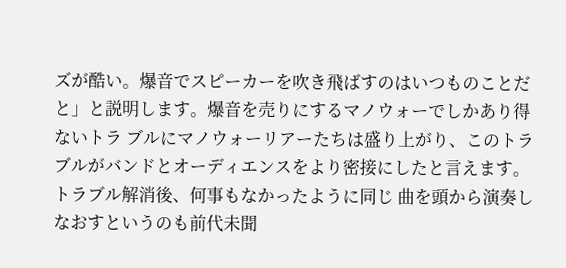ズが酷い。爆音でスピーカーを吹き飛ばすのはいつものことだと」と説明します。爆音を売りにするマノウォーでしかあり得ないトラ ブルにマノウォーリアーたちは盛り上がり、このトラブルがバンドとオーディエンスをより密接にしたと言えます。トラブル解消後、何事もなかったように同じ 曲を頭から演奏しなおすというのも前代未聞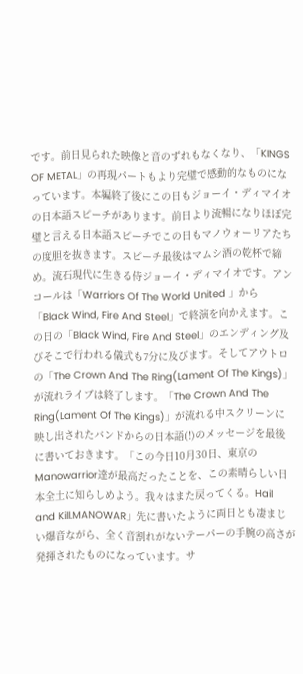です。前日見られた映像と音のずれもなくなり、「KINGS OF METAL」の再現パートもより完璧で感動的なものになっています。本編終了後にこの日もジョーイ・ディマイオの日本語スピーチがあります。前日より流暢になりほぼ完璧と言える日本語スピーチでこの日もマノウォーリアたちの度胆を抜きます。スピーチ最後はマムシ酒の乾杯で締め。流石現代に生きる侍ジョーイ・ディマイオです。アンコールは「Warriors Of The World United 」から「Black Wind, Fire And Steel」で終演を向かえます。この日の「Black Wind, Fire And Steel」のエンディング及びそこで行われる儀式も7分に及びます。そしてアウトロの「The Crown And The Ring(Lament Of The Kings)」が流れライブは終了します。「The Crown And The Ring(Lament Of The Kings)」が流れる中スクリーンに映し出されたバンドからの日本語(!)のメッセージを最後に書いておきます。「この今日10月30日、東京のManowarrior達が最高だったことを、この素晴らしい日本全土に知らしめよう。我々はまた戻ってくる。Hail and Kill.MANOWAR」先に書いたように両日とも凄まじい爆音ながら、全く音割れがないテーパーの手腕の高さが発揮されたものになっています。サ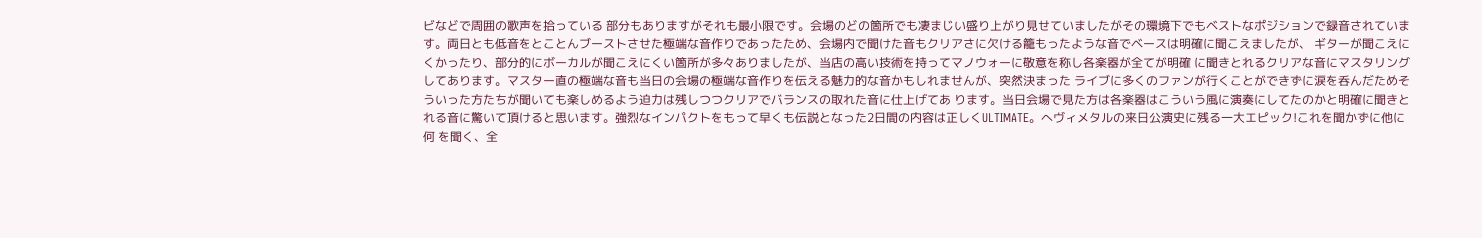ビなどで周囲の歌声を拾っている 部分もありますがそれも最小限です。会場のどの箇所でも凄まじい盛り上がり見せていましたがその環境下でもベストなポジションで録音されています。両日とも低音をとことんブーストさせた極端な音作りであったため、会場内で聞けた音もクリアさに欠ける籠もったような音でベースは明確に聞こえましたが、 ギターが聞こえにくかったり、部分的にボーカルが聞こえにくい箇所が多々ありましたが、当店の高い技術を持ってマノウォーに敬意を称し各楽器が全てが明確 に聞きとれるクリアな音にマスタリングしてあります。マスター直の極端な音も当日の会場の極端な音作りを伝える魅力的な音かもしれませんが、突然決まった ライブに多くのファンが行くことができずに涙を呑んだためそういった方たちが聞いても楽しめるよう迫力は残しつつクリアでバランスの取れた音に仕上げてあ ります。当日会場で見た方は各楽器はこういう風に演奏にしてたのかと明確に聞きとれる音に驚いて頂けると思います。強烈なインパクトをもって早くも伝説となった2日間の内容は正しくULTIMATE。へヴィメタルの来日公演史に残る一大エピック!これを聞かずに他に何 を聞く、全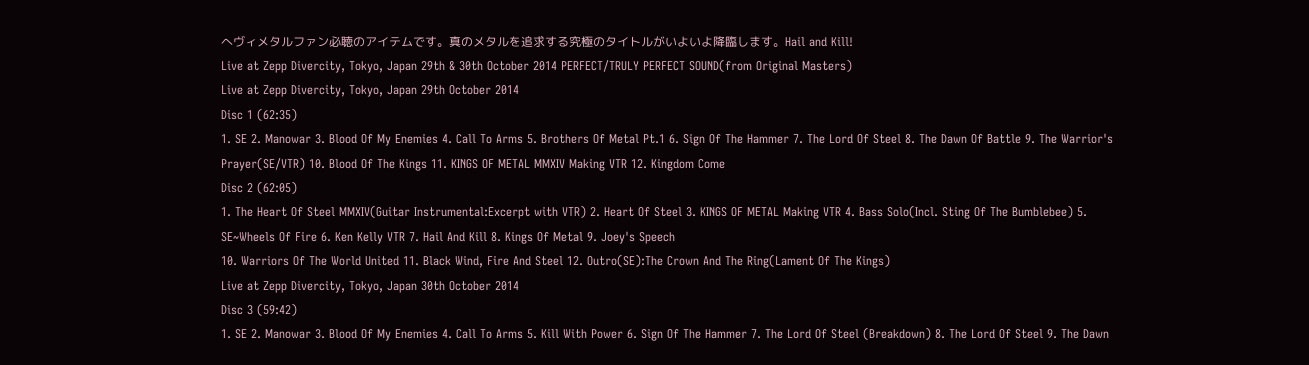へヴィメタルファン必聴のアイテムです。真のメタルを追求する究極のタイトルがいよいよ降臨します。Hail and Kill!
Live at Zepp Divercity, Tokyo, Japan 29th & 30th October 2014 PERFECT/TRULY PERFECT SOUND(from Original Masters)
Live at Zepp Divercity, Tokyo, Japan 29th October 2014
Disc 1 (62:35)
1. SE 2. Manowar 3. Blood Of My Enemies 4. Call To Arms 5. Brothers Of Metal Pt.1 6. Sign Of The Hammer 7. The Lord Of Steel 8. The Dawn Of Battle 9. The Warrior's Prayer(SE/VTR) 10. Blood Of The Kings 11. KINGS OF METAL MMXIV Making VTR 12. Kingdom Come
Disc 2 (62:05)
1. The Heart Of Steel MMXIV(Guitar Instrumental:Excerpt with VTR) 2. Heart Of Steel 3. KINGS OF METAL Making VTR 4. Bass Solo(Incl. Sting Of The Bumblebee) 5. SE~Wheels Of Fire 6. Ken Kelly VTR 7. Hail And Kill 8. Kings Of Metal 9. Joey's Speech
10. Warriors Of The World United 11. Black Wind, Fire And Steel 12. Outro(SE):The Crown And The Ring(Lament Of The Kings)
Live at Zepp Divercity, Tokyo, Japan 30th October 2014
Disc 3 (59:42)
1. SE 2. Manowar 3. Blood Of My Enemies 4. Call To Arms 5. Kill With Power 6. Sign Of The Hammer 7. The Lord Of Steel (Breakdown) 8. The Lord Of Steel 9. The Dawn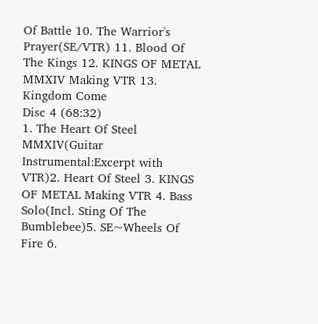Of Battle 10. The Warrior's Prayer(SE/VTR) 11. Blood Of The Kings 12. KINGS OF METAL MMXIV Making VTR 13. Kingdom Come
Disc 4 (68:32)
1. The Heart Of Steel MMXIV(Guitar Instrumental:Excerpt with VTR)2. Heart Of Steel 3. KINGS OF METAL Making VTR 4. Bass Solo(Incl. Sting Of The Bumblebee)5. SE~Wheels Of Fire 6.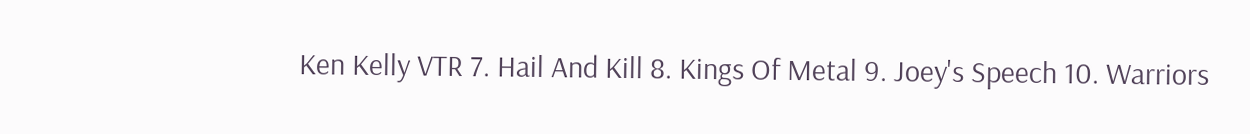Ken Kelly VTR 7. Hail And Kill 8. Kings Of Metal 9. Joey's Speech 10. Warriors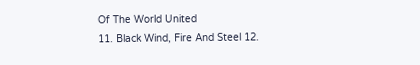Of The World United
11. Black Wind, Fire And Steel 12.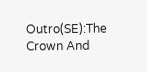Outro(SE):The Crown And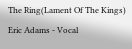The Ring(Lament Of The Kings)
Eric Adams - Vocal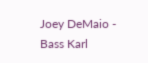Joey DeMaio - Bass Karl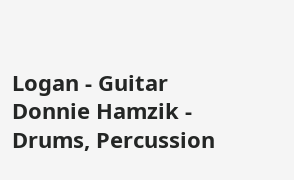Logan - Guitar Donnie Hamzik - Drums, Percussion